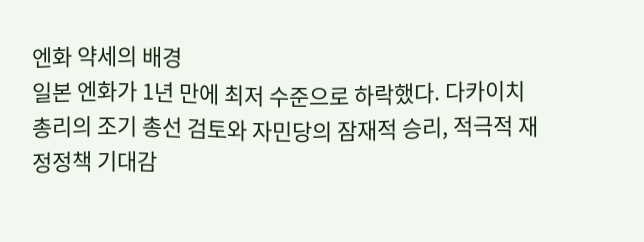엔화 약세의 배경
일본 엔화가 1년 만에 최저 수준으로 하락했다. 다카이치 총리의 조기 총선 검토와 자민당의 잠재적 승리, 적극적 재정정책 기대감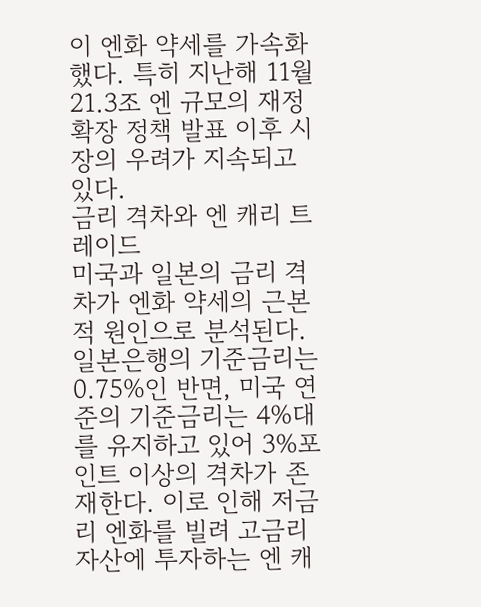이 엔화 약세를 가속화했다. 특히 지난해 11월 21.3조 엔 규모의 재정확장 정책 발표 이후 시장의 우려가 지속되고 있다.
금리 격차와 엔 캐리 트레이드
미국과 일본의 금리 격차가 엔화 약세의 근본적 원인으로 분석된다. 일본은행의 기준금리는 0.75%인 반면, 미국 연준의 기준금리는 4%대를 유지하고 있어 3%포인트 이상의 격차가 존재한다. 이로 인해 저금리 엔화를 빌려 고금리 자산에 투자하는 엔 캐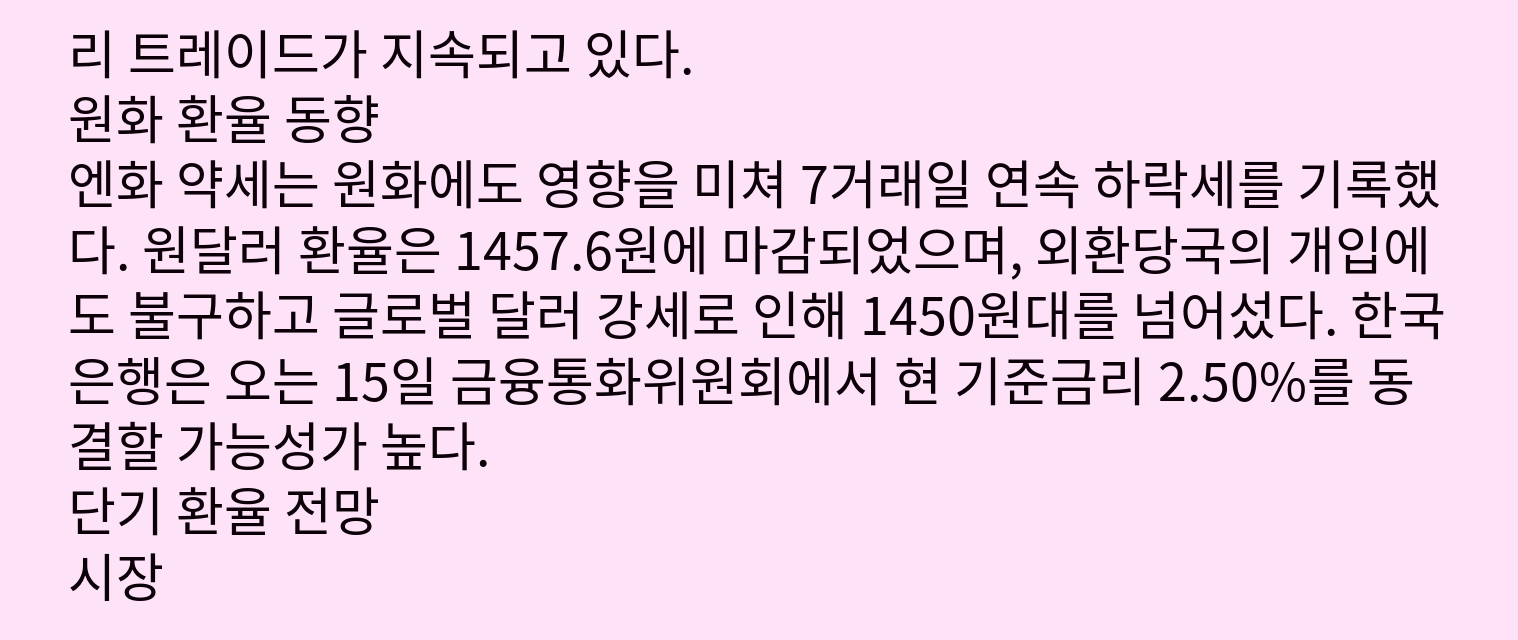리 트레이드가 지속되고 있다.
원화 환율 동향
엔화 약세는 원화에도 영향을 미쳐 7거래일 연속 하락세를 기록했다. 원달러 환율은 1457.6원에 마감되었으며, 외환당국의 개입에도 불구하고 글로벌 달러 강세로 인해 1450원대를 넘어섰다. 한국은행은 오는 15일 금융통화위원회에서 현 기준금리 2.50%를 동결할 가능성가 높다.
단기 환율 전망
시장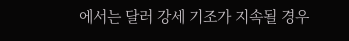에서는 달러 강세 기조가 지속될 경우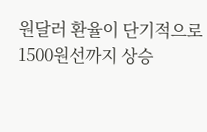원달러 환율이 단기적으로 1500원선까지 상승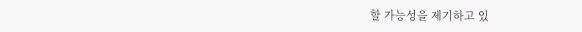할 가능성을 제기하고 있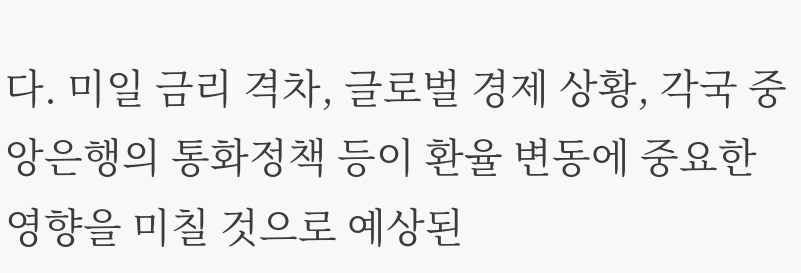다. 미일 금리 격차, 글로벌 경제 상황, 각국 중앙은행의 통화정책 등이 환율 변동에 중요한 영향을 미칠 것으로 예상된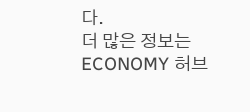다.
더 많은 정보는ECONOMY 허브